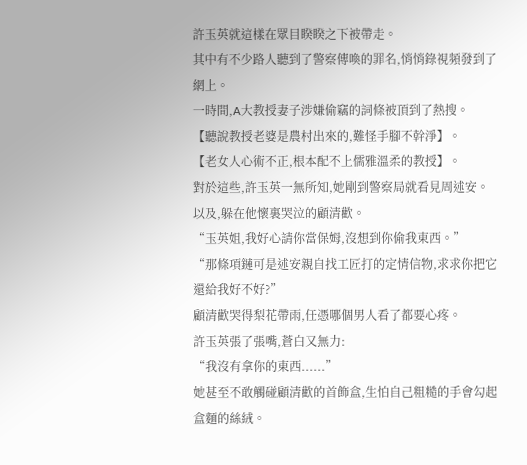許玉英就這樣在眾目睽睽之下被帶走。
其中有不少路人聽到了警察傳喚的罪名,悄悄錄視頻發到了網上。
一時間,A大教授妻子涉嫌偷竊的詞條被頂到了熱搜。
【聽說教授老婆是農村出來的,難怪手腳不幹淨】。
【老女人心術不正,根本配不上儒雅溫柔的教授】。
對於這些,許玉英一無所知,她剛到警察局就看見周述安。
以及,躲在他懷裏哭泣的顧清歡。
“玉英姐,我好心請你當保姆,沒想到你偷我東西。”
“那條項鏈可是述安親自找工匠打的定情信物,求求你把它還給我好不好?”
顧清歡哭得梨花帶雨,任憑哪個男人看了都要心疼。
許玉英張了張嘴,蒼白又無力:
“我沒有拿你的東西......”
她甚至不敢觸碰顧清歡的首飾盒,生怕自己粗糙的手會勾起盒麵的絲絨。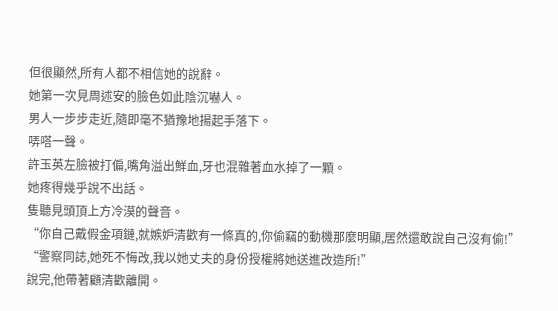但很顯然,所有人都不相信她的說辭。
她第一次見周述安的臉色如此陰沉嚇人。
男人一步步走近,隨即毫不猶豫地揚起手落下。
哢嗒一聲。
許玉英左臉被打偏,嘴角溢出鮮血,牙也混雜著血水掉了一顆。
她疼得幾乎說不出話。
隻聽見頭頂上方冷漠的聲音。
“你自己戴假金項鏈,就嫉妒清歡有一條真的,你偷竊的動機那麼明顯,居然還敢說自己沒有偷!”
“警察同誌,她死不悔改,我以她丈夫的身份授權將她送進改造所!”
說完,他帶著顧清歡離開。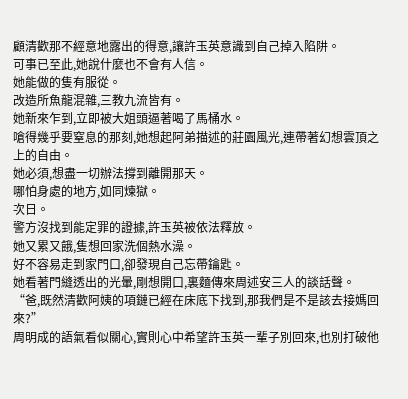顧清歡那不經意地露出的得意,讓許玉英意識到自己掉入陷阱。
可事已至此,她說什麼也不會有人信。
她能做的隻有服從。
改造所魚龍混雜,三教九流皆有。
她新來乍到,立即被大姐頭逼著喝了馬桶水。
嗆得幾乎要窒息的那刻,她想起阿弟描述的莊園風光,連帶著幻想雲頂之上的自由。
她必須,想盡一切辦法撐到離開那天。
哪怕身處的地方,如同煉獄。
次日。
警方沒找到能定罪的證據,許玉英被依法釋放。
她又累又餓,隻想回家洗個熱水澡。
好不容易走到家門口,卻發現自己忘帶鑰匙。
她看著門縫透出的光暈,剛想開口,裏麵傳來周述安三人的談話聲。
“爸,既然清歡阿姨的項鏈已經在床底下找到,那我們是不是該去接媽回來?”
周明成的語氣看似關心,實則心中希望許玉英一輩子別回來,也別打破他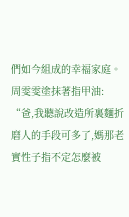們如今組成的幸福家庭。
周雯雯塗抹著指甲油:
“爸,我聽說改造所裏麵折磨人的手段可多了,媽那老實性子指不定怎麼被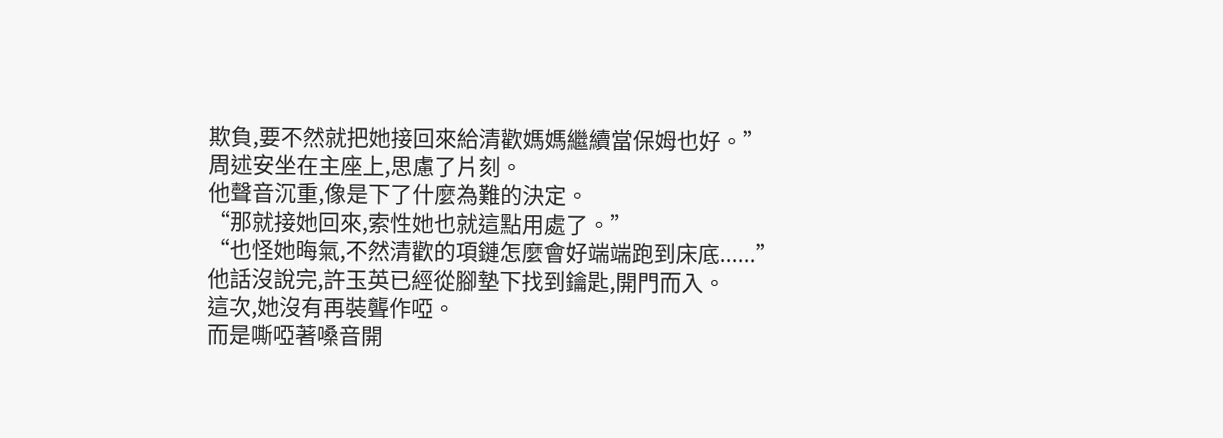欺負,要不然就把她接回來給清歡媽媽繼續當保姆也好。”
周述安坐在主座上,思慮了片刻。
他聲音沉重,像是下了什麼為難的決定。
“那就接她回來,索性她也就這點用處了。”
“也怪她晦氣,不然清歡的項鏈怎麼會好端端跑到床底......”
他話沒說完,許玉英已經從腳墊下找到鑰匙,開門而入。
這次,她沒有再裝聾作啞。
而是嘶啞著嗓音開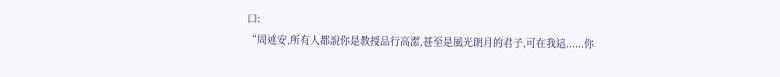口:
“周述安,所有人都說你是教授品行高潔,甚至是風光朗月的君子,可在我這......你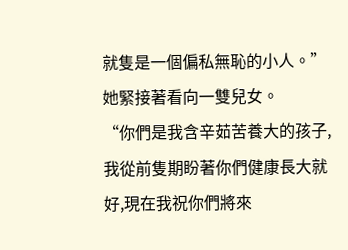就隻是一個偏私無恥的小人。”
她緊接著看向一雙兒女。
“你們是我含辛茹苦養大的孩子,我從前隻期盼著你們健康長大就好,現在我祝你們將來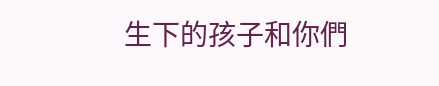生下的孩子和你們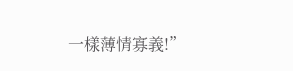一樣薄情寡義!”